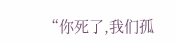“你死了,我们孤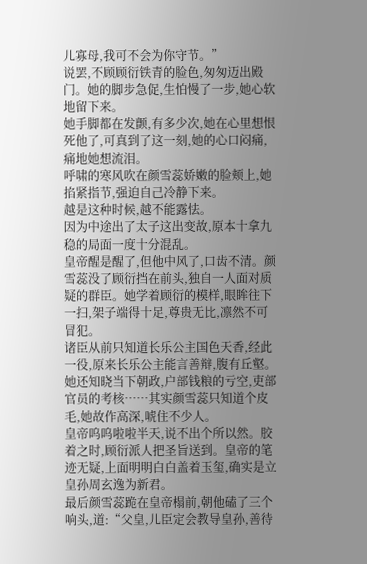儿寡母,我可不会为你守节。”
说罢,不顾顾衍铁青的脸色,匆匆迈出殿门。她的脚步急促,生怕慢了一步,她心软地留下来。
她手脚都在发颤,有多少次,她在心里想恨死他了,可真到了这一刻,她的心口闷痛,痛地她想流泪。
呼啸的寒风吹在颜雪蕊娇嫩的脸颊上,她掐紧指节,强迫自己冷静下来。
越是这种时候,越不能露怯。
因为中途出了太子这出变故,原本十拿九稳的局面一度十分混乱。
皇帝醒是醒了,但他中风了,口齿不清。颜雪蕊没了顾衍挡在前头,独自一人面对质疑的群臣。她学着顾衍的模样,眼眸往下一扫,架子端得十足,尊贵无比,凛然不可冒犯。
诸臣从前只知道长乐公主国色天香,经此一役,原来长乐公主能言善辩,腹有丘壑。她还知晓当下朝政,户部钱粮的亏空,吏部官员的考核……其实颜雪蕊只知道个皮毛,她故作高深,唬住不少人。
皇帝呜呜啦啦半天,说不出个所以然。胶着之时,顾衍派人把圣旨送到。皇帝的笔迹无疑,上面明明白白盖着玉玺,确实是立皇孙周玄逸为新君。
最后颜雪蕊跪在皇帝榻前,朝他磕了三个响头,道:“父皇,儿臣定会教导皇孙,善待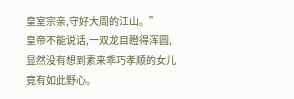皇室宗亲,守好大周的江山。”
皇帝不能说话,一双龙目瞪得浑圆,显然没有想到素来乖巧孝顺的女儿竟有如此野心。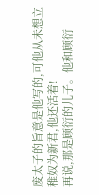废太子的旨意是他写的,可他从未想立稚奴为新君,他还活着!
再说,那是顾衍的儿子。他和顾衍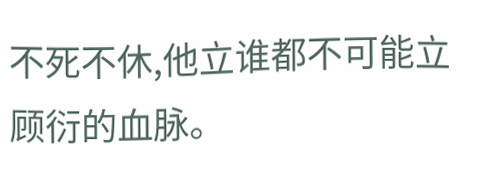不死不休,他立谁都不可能立顾衍的血脉。